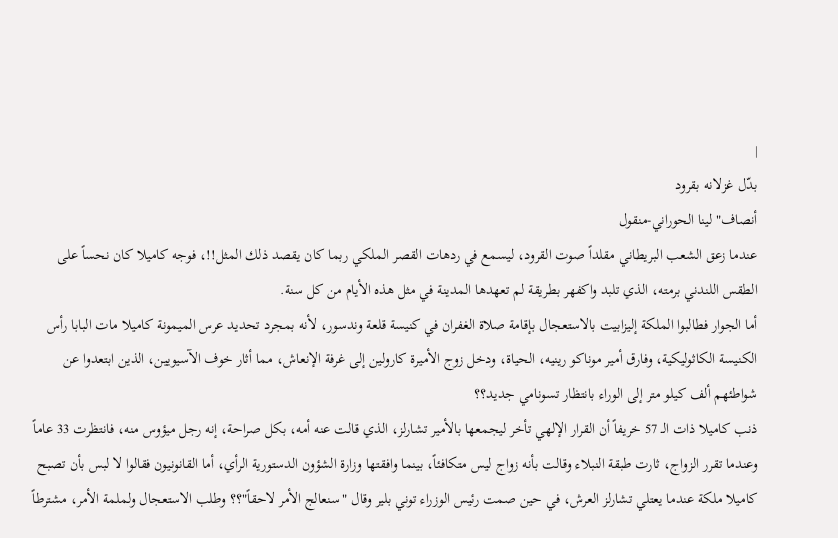|
بدّل غزلانه بقرود
أنصاف" لينا الحوراني-منقول
عندما زعق الشعب البريطاني مقلداً صوت القرود، ليسمع في ردهات القصر الملكي ربما كان يقصد ذلك المثل!!، فوجه كاميلا كان نحساً على الطقس اللندني برمته، الذي تلبد واكفهر بطريقة لم تعهدها المدينة في مثل هذه الأيام من كل سنة.
أما الجوار فطالبوا الملكة إليزابيت بالاستعجال بإقامة صلاة الغفران في كنيسة قلعة وندسور، لأنه بمجرد تحديد عرس الميمونة كاميلا مات البابا رأس الكنيسة الكاثوليكية، وفارق أمير موناكو رينيه، الحياة، ودخل زوج الأميرة كارولين إلى غرفة الإنعاش، مما أثار خوف الآسيويين، الذين ابتعدوا عن شواطئهم ألف كيلو متر إلى الوراء بانتظار تسونامي جديد؟؟
ذنب كاميلا ذات الـ 57 خريفاً أن القرار الإلهي تأخر ليجمعها بالأمير تشارلز، الذي قالت عنه أمه، بكل صراحة، إنه رجل ميؤوس منه، فانتظرت 33 عاماً وعندما تقرر الزواج، ثارت طبقة النبلاء وقالت بأنه زواج ليس متكافئاً، بينما وافقتها وزارة الشؤون الدستورية الرأي، أما القانونيون فقالوا لا لبس بأن تصبح كاميلا ملكة عندما يعتلي تشارلز العرش، في حين صمت رئيس الوزراء توني بلير وقال "سنعالج الأمر لاحقاً"؟؟ وطلب الاستعجال ولملمة الأمر، مشترطاً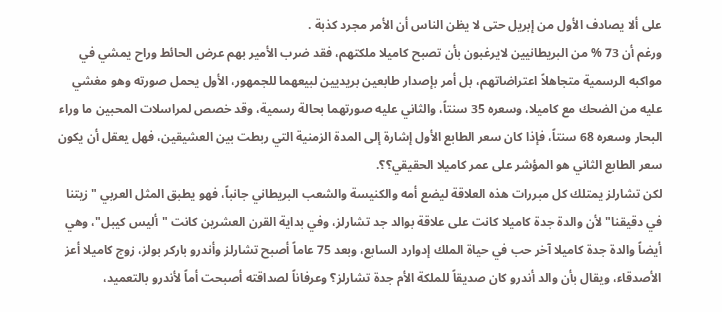على ألا يصادف الأول من إبريل حتى لا يظن الناس أن الأمر مجرد كذبة .
ورغم أن 73 % من البريطانيين لايرغبون بأن تصبح كاميلا ملكتهم، فقد ضرب الأمير بهم عرض الحائط وراح يمشي في مواكبه الرسمية متجاهلاً اعتراضاتهم، بل أمر بإصدار طابعين بريديين لبيعهما للجمهور، الأول يحمل صورته وهو مغشي عليه من الضحك مع كاميلا، وسعره 35 سنتاً، والثاني عليه صورتهما بحالة رسمية، وقد خصص لمراسلات المحبين ما وراء البحار وسعره 68 سنتاً، فإذا كان سعر الطابع الأول إشارة إلى المدة الزمنية التي ربطت بين العشيقين، فهل يعقل أن يكون سعر الطابع الثاني هو المؤشر على عمر كاميلا الحقيقي؟؟.
لكن تشارلز يمتلك كل مبررات هذه العلاقة ليضع أمه والكنيسة والشعب البريطاني جانباً، فهو يطبق المثل العربي "زيتنا في دقيقنا" لأن والدة جدة كاميلا كانت على علاقة بوالد جد تشارلز، وفي بداية القرن العشرين كانت "أليس كيبل"، وهي أيضاً والدة جدة كاميلا آخر حب في حياة الملك إدوارد السابع، وبعد 75 عاماً أصبح تشارلز وأندرو باركر بولز، زوج كاميلا أعز الأصدقاء، ويقال بأن والد أندرو كان صديقاً للملكة الأم جدة تشارلز؟ وعرفاناً لصداقته أصبحت أماً لأندرو بالتعميد،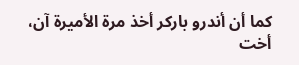كما أن أندرو باركر أخذ مرة الأميرة آن، أخت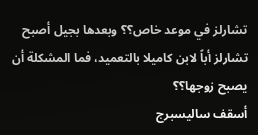تشارلز في موعد خاص؟؟ وبعدها بجيل أصبح تشارلز أباً لابن كاميلا بالتعميد، فما المشكلة أن يصبح زوجها؟؟
أسقف ساليسبرج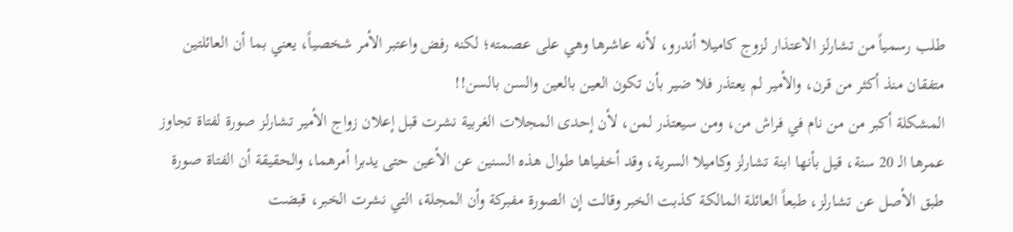طلب رسمياً من تشارلز الاعتذار لزوج كاميلا أندرو، لأنه عاشرها وهي على عصمته؛ لكنه رفض واعتبر الأمر شخصياً، يعني بما أن العائلتين متفقان منذ أكثر من قرن، والأمير لم يعتذر فلا ضير بأن تكون العين بالعين والسن بالسن!!
المشكلة أكبر من من نام في فراش من، ومن سيعتذر لمن، لأن إحدى المجلات الغربية نشرت قبل إعلان زواج الأمير تشارلز صورة لفتاة تجاوز عمرها الـ 20 سنة، قيل بأنها ابنة تشارلز وكاميلا السرية، وقد أخفياها طوال هذه السنين عن الأعين حتى يدبرا أمرهما، والحقيقة أن الفتاة صورة طبق الأصل عن تشارلز، طبعاً العائلة المالكة كذبت الخبر وقالت إن الصورة مفبركة وأن المجلة، التي نشرت الخبر، قبضت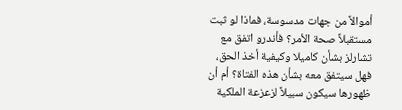أموالاً من جهات مدسوسة، فماذا لو ثبت مستقبلاً صحة الأمر؟ فأندرو اتفق مع تشارلز بشأن كاميلا وكيفية أخذ الحق، فهل سيتفق معه بشأن هذه الفتاة؟ أم أن ظهورها سيكون سبيلاً لزعزعة الملكية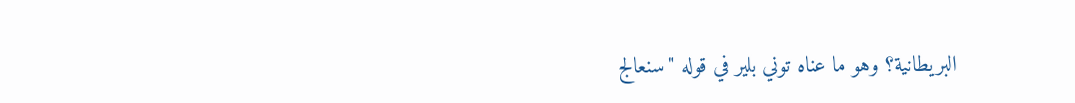البريطانية؟ وهو ما عناه توني بلير في قوله "سنعالج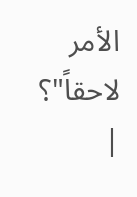الأمر لاحقاً"؟
|